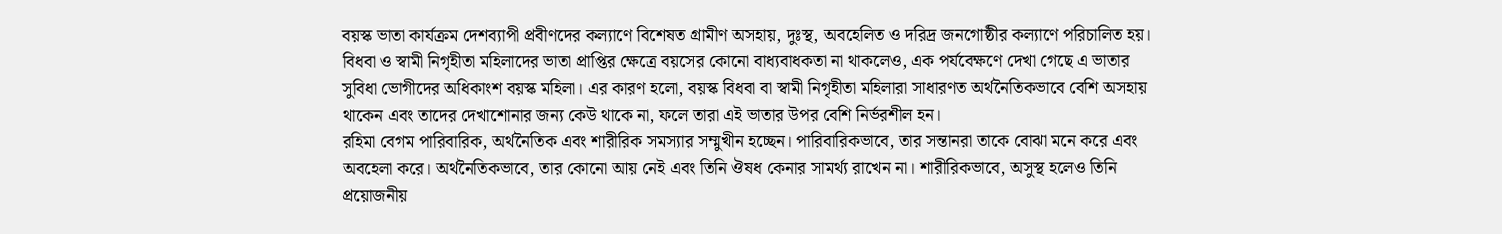বয়স্ক ভাতা কার্যক্রম দেশব্যাপী প্রবীণদের কল্যাণে বিশেষত গ্রামীণ অসহায়, দুঃস্থ, অবহেলিত ও দরিদ্র জনগোষ্ঠীর কল্যাণে পরিচালিত হয়।
বিধবা ও স্বামী নিগৃহীতা মহিলাদের ভাতা প্রাপ্তির ক্ষেত্রে বয়সের কোনো বাধ্যবাধকতা না থাকলেও, এক পর্যবেক্ষণে দেখা গেছে এ ভাতার সুবিধা ভোগীদের অধিকাংশ বয়স্ক মহিলা। এর কারণ হলো, বয়স্ক বিধবা বা স্বামী নিগৃহীতা মহিলারা সাধারণত অর্থনৈতিকভাবে বেশি অসহায় থাকেন এবং তাদের দেখাশোনার জন্য কেউ থাকে না, ফলে তারা এই ভাতার উপর বেশি নির্ভরশীল হন।
রহিমা বেগম পারিবারিক, অর্থনৈতিক এবং শারীরিক সমস্যার সম্মুখীন হচ্ছেন। পারিবারিকভাবে, তার সন্তানরা তাকে বোঝা মনে করে এবং অবহেলা করে। অর্থনৈতিকভাবে, তার কোনো আয় নেই এবং তিনি ঔষধ কেনার সামর্থ্য রাখেন না। শারীরিকভাবে, অসুস্থ হলেও তিনি প্রয়োজনীয়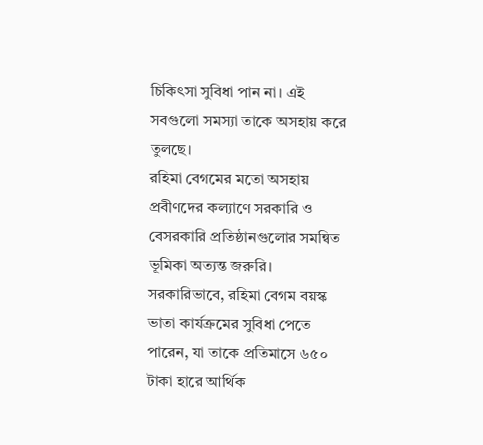চিকিৎসা সুবিধা পান না। এই সবগুলো সমস্যা তাকে অসহায় করে তুলছে।
রহিমা বেগমের মতো অসহায় প্রবীণদের কল্যাণে সরকারি ও বেসরকারি প্রতিষ্ঠানগুলোর সমন্বিত ভূমিকা অত্যন্ত জরুরি। সরকারিভাবে, রহিমা বেগম বয়স্ক ভাতা কার্যক্রমের সুবিধা পেতে পারেন, যা তাকে প্রতিমাসে ৬৫০ টাকা হারে আর্থিক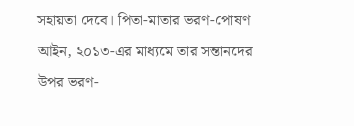সহায়তা দেবে। পিতা-মাতার ভরণ-পোষণ আইন, ২০১৩-এর মাধ্যমে তার সন্তানদের উপর ভরণ-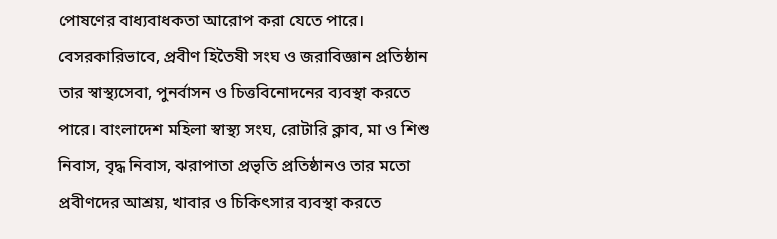পোষণের বাধ্যবাধকতা আরোপ করা যেতে পারে। বেসরকারিভাবে, প্রবীণ হিতৈষী সংঘ ও জরাবিজ্ঞান প্রতিষ্ঠান তার স্বাস্থ্যসেবা, পুনর্বাসন ও চিত্তবিনোদনের ব্যবস্থা করতে পারে। বাংলাদেশ মহিলা স্বাস্থ্য সংঘ, রোটারি ক্লাব, মা ও শিশু নিবাস, বৃদ্ধ নিবাস, ঝরাপাতা প্রভৃতি প্রতিষ্ঠানও তার মতো প্রবীণদের আশ্রয়, খাবার ও চিকিৎসার ব্যবস্থা করতে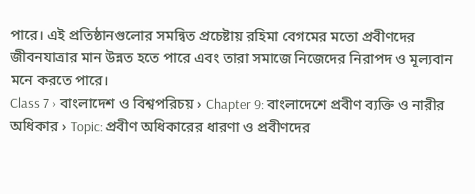পারে। এই প্রতিষ্ঠানগুলোর সমন্বিত প্রচেষ্টায় রহিমা বেগমের মতো প্রবীণদের জীবনযাত্রার মান উন্নত হতে পারে এবং তারা সমাজে নিজেদের নিরাপদ ও মূল্যবান মনে করতে পারে।
Class 7 › বাংলাদেশ ও বিশ্বপরিচয় › Chapter 9: বাংলাদেশে প্রবীণ ব্যক্তি ও নারীর অধিকার › Topic: প্রবীণ অধিকারের ধারণা ও প্রবীণদের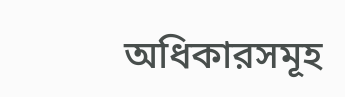অধিকারসমূহ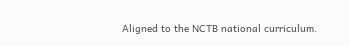Aligned to the NCTB national curriculum.